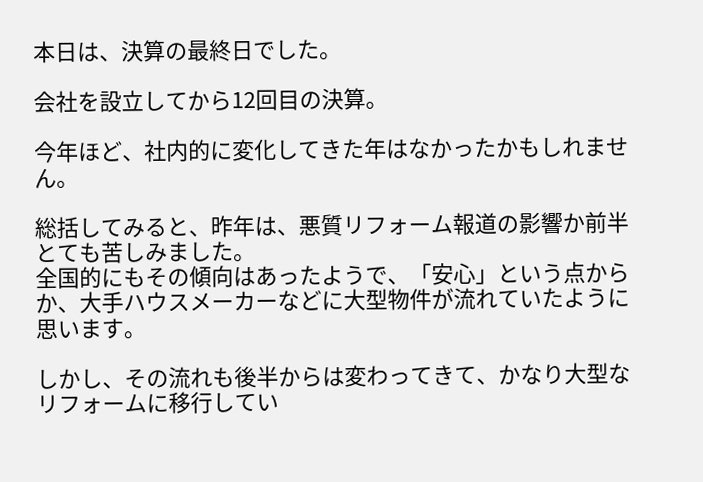本日は、決算の最終日でした。

会社を設立してから12回目の決算。

今年ほど、社内的に変化してきた年はなかったかもしれません。

総括してみると、昨年は、悪質リフォーム報道の影響か前半とても苦しみました。
全国的にもその傾向はあったようで、「安心」という点からか、大手ハウスメーカーなどに大型物件が流れていたように思います。

しかし、その流れも後半からは変わってきて、かなり大型なリフォームに移行してい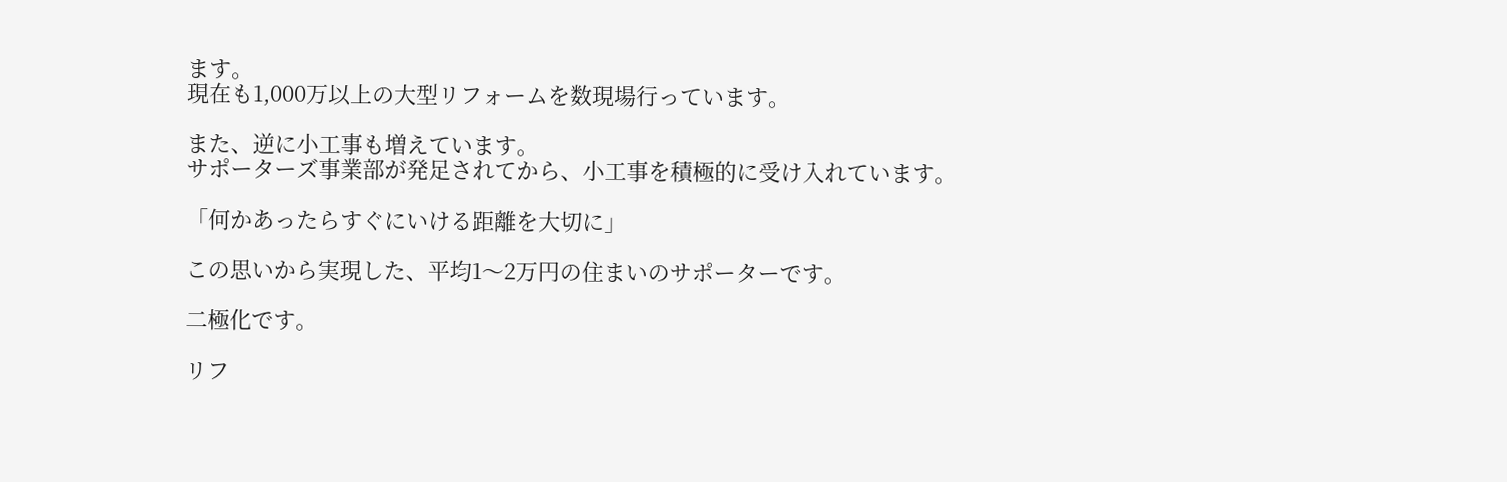ます。
現在も1,000万以上の大型リフォームを数現場行っています。

また、逆に小工事も増えています。
サポーターズ事業部が発足されてから、小工事を積極的に受け入れています。

「何かあったらすぐにいける距離を大切に」

この思いから実現した、平均1〜2万円の住まいのサポーターです。

二極化です。

リフ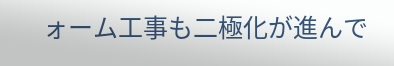ォーム工事も二極化が進んで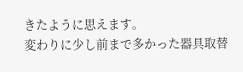きたように思えます。
変わりに少し前まで多かった器具取替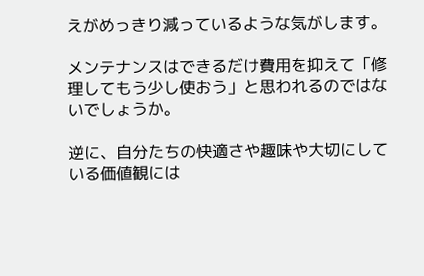えがめっきり減っているような気がします。

メンテナンスはできるだけ費用を抑えて「修理してもう少し使おう」と思われるのではないでしょうか。

逆に、自分たちの快適さや趣味や大切にしている価値観には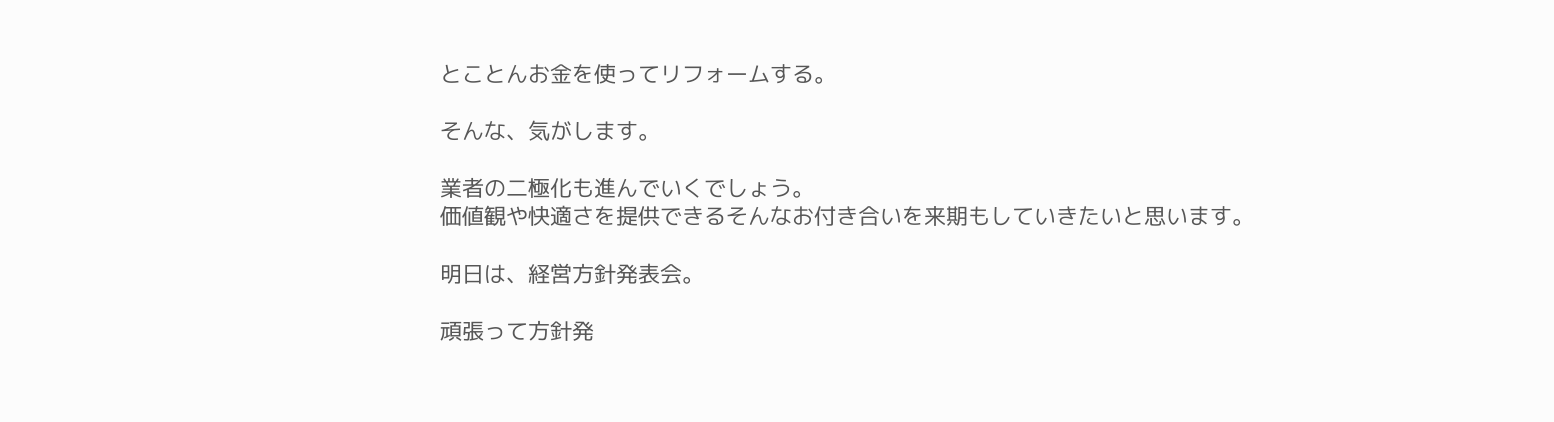とことんお金を使ってリフォームする。

そんな、気がします。

業者の二極化も進んでいくでしょう。
価値観や快適さを提供できるそんなお付き合いを来期もしていきたいと思います。

明日は、経営方針発表会。

頑張って方針発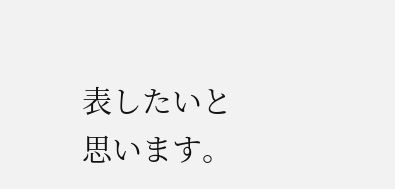表したいと思います。